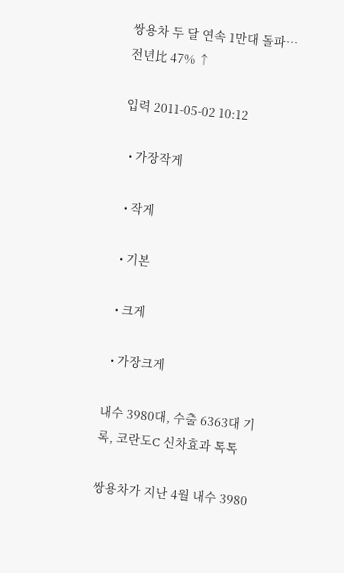쌍용차 두 달 연속 1만대 돌파…전년比 47% ↑

입력 2011-05-02 10:12

  • 가장작게

  • 작게

  • 기본

  • 크게

  • 가장크게

내수 3980대, 수출 6363대 기록, 코란도C 신차효과 톡톡

쌍용차가 지난 4월 내수 3980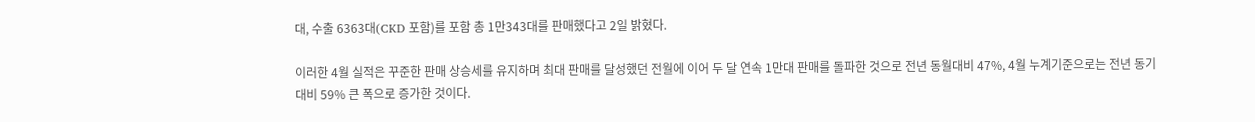대, 수출 6363대(CKD 포함)를 포함 총 1만343대를 판매했다고 2일 밝혔다.

이러한 4월 실적은 꾸준한 판매 상승세를 유지하며 최대 판매를 달성했던 전월에 이어 두 달 연속 1만대 판매를 돌파한 것으로 전년 동월대비 47%, 4월 누계기준으로는 전년 동기 대비 59% 큰 폭으로 증가한 것이다.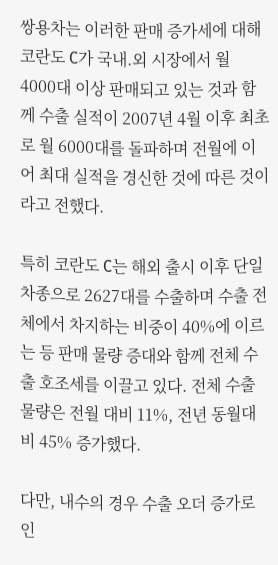쌍용차는 이러한 판매 증가세에 대해 코란도 C가 국내.외 시장에서 월 4000대 이상 판매되고 있는 것과 함께 수출 실적이 2007년 4월 이후 최초로 월 6000대를 돌파하며 전월에 이어 최대 실적을 경신한 것에 따른 것이라고 전했다.

특히 코란도 C는 해외 출시 이후 단일 차종으로 2627대를 수출하며 수출 전체에서 차지하는 비중이 40%에 이르는 등 판매 물량 증대와 함께 전체 수출 호조세를 이끌고 있다. 전체 수출 물량은 전월 대비 11%, 전년 동월대비 45% 증가했다.

다만, 내수의 경우 수출 오더 증가로 인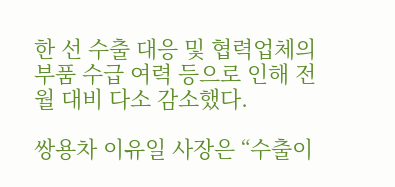한 선 수출 대응 및 협력업체의 부품 수급 여력 등으로 인해 전월 대비 다소 감소했다.

쌍용차 이유일 사장은 “수출이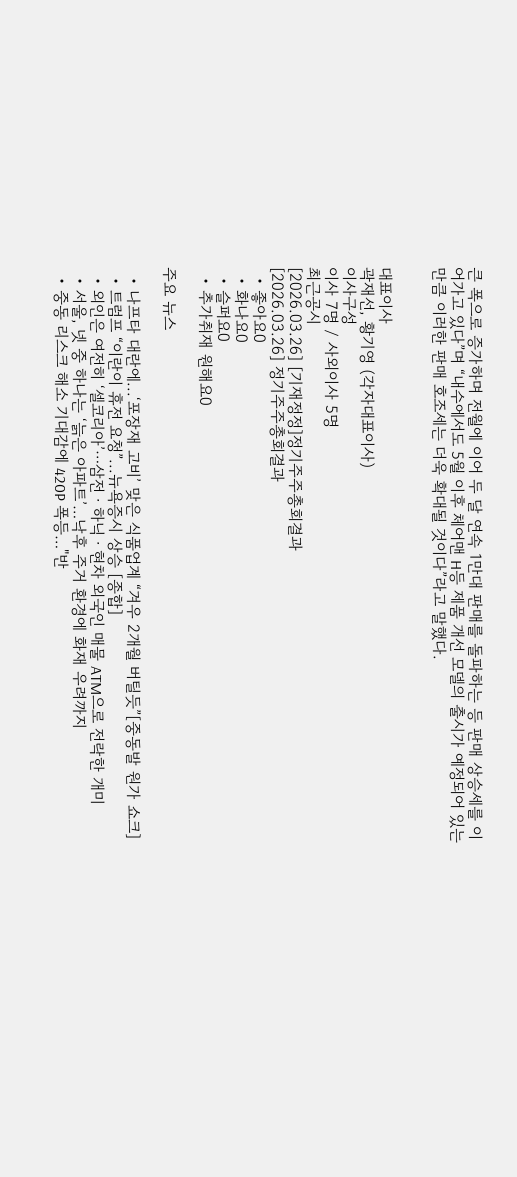큰 폭으로 증가하며 전월에 이어 두 달 연속 1만대 판매를 돌파하는 등 판매 상승세를 이어가고 있다”며 “내수에서도 5월 이후 체어맨 H등 제품 개선 모델의 출시가 예정되어 있는 만큼 이러한 판매 호조세는 더욱 확대될 것이다”라고 말했다.


대표이사
곽재선, 황기영 (각자대표이사)
이사구성
이사 7명 / 사외이사 5명
최근공시
[2026.03.26] [기재정정]정기주주총회결과
[2026.03.26] 정기주주총회결과
  • 좋아요0
  • 화나요0
  • 슬퍼요0
  • 추가취재 원해요0

주요 뉴스

  • 나프타 대란에...‘포장재 고비’ 맞은 식품업계 “겨우 2개월 버틸듯”[중동발 원가 쇼크]
  • 트럼프 “이란이 휴전 요청”...뉴욕증시 상승 [종합]
  • 외인은 여전히 ‘셀코리아’⋯삼전ㆍ하닉ㆍ현차 외국인 매물 ATM으로 전락한 개미
  • 서울, 넷 중 하나는 ‘늙은 아파트’…낙후 주거 환경에 화재 우려까지
  • 중동 리스크 해소 기대감에 420P 폭등…"반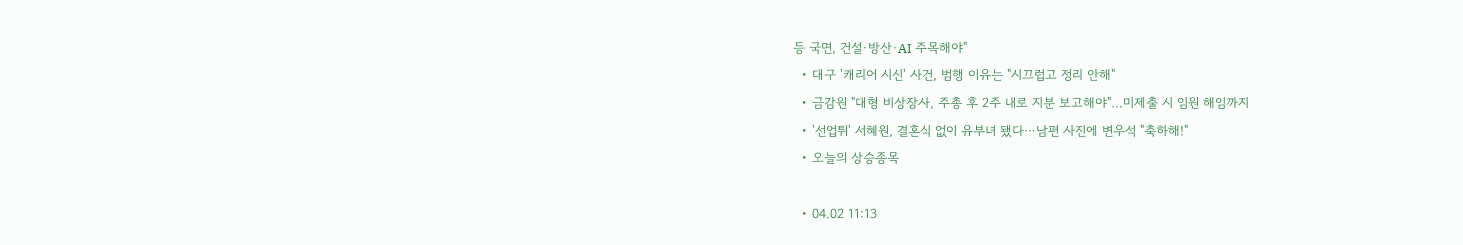등 국면, 건설·방산·AI 주목해야"
  • 대구 '캐리어 시신' 사건, 범행 이유는 "시끄럽고 정리 안해"
  • 금감원 "대형 비상장사, 주총 후 2주 내로 지분 보고해야"…미제출 시 임원 해임까지
  • '선업튀' 서혜원, 결혼식 없이 유부녀 됐다⋯남편 사진에 변우석 "축하해!"
  • 오늘의 상승종목

  • 04.02 11:13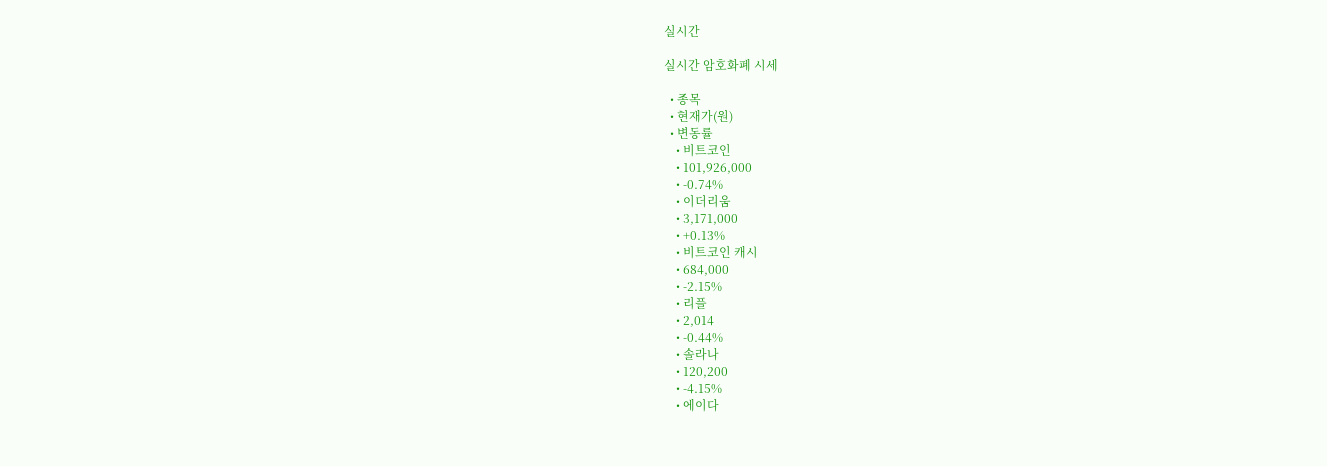실시간

실시간 암호화폐 시세

  • 종목
  • 현재가(원)
  • 변동률
    • 비트코인
    • 101,926,000
    • -0.74%
    • 이더리움
    • 3,171,000
    • +0.13%
    • 비트코인 캐시
    • 684,000
    • -2.15%
    • 리플
    • 2,014
    • -0.44%
    • 솔라나
    • 120,200
    • -4.15%
    • 에이다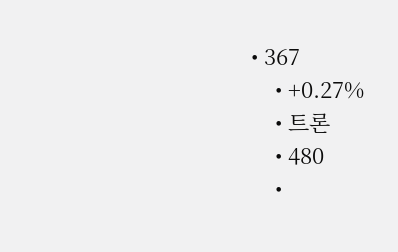• 367
    • +0.27%
    • 트론
    • 480
    •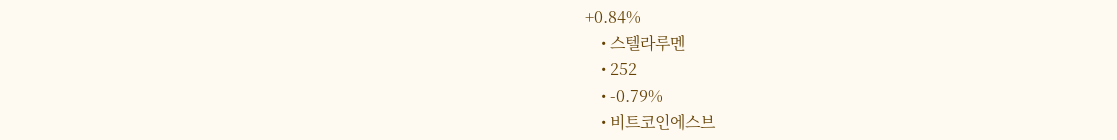+0.84%
    • 스텔라루멘
    • 252
    • -0.79%
    • 비트코인에스브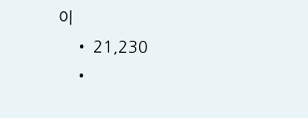이
    • 21,230
    •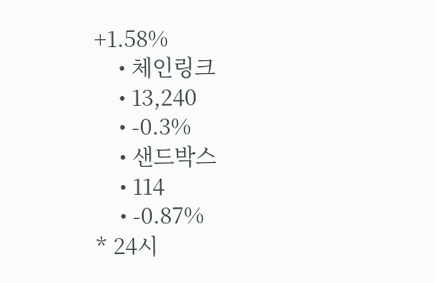+1.58%
    • 체인링크
    • 13,240
    • -0.3%
    • 샌드박스
    • 114
    • -0.87%
* 24시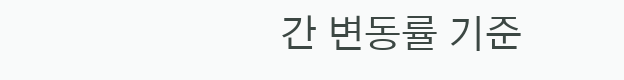간 변동률 기준